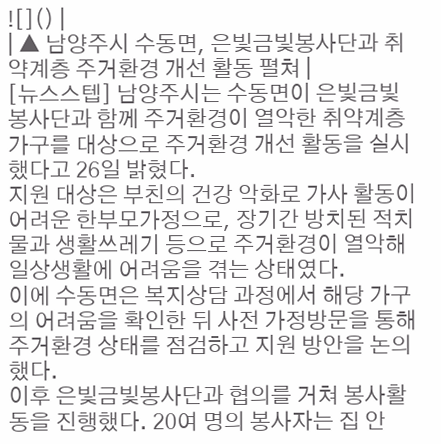![]() |
| ▲ 남양주시 수동면, 은빛금빛봉사단과 취약계층 주거환경 개선 활동 펼쳐 |
[뉴스스텝] 남양주시는 수동면이 은빛금빛봉사단과 함께 주거환경이 열악한 취약계층 가구를 대상으로 주거환경 개선 활동을 실시했다고 26일 밝혔다.
지원 대상은 부친의 건강 악화로 가사 활동이 어려운 한부모가정으로, 장기간 방치된 적치물과 생활쓰레기 등으로 주거환경이 열악해 일상생활에 어려움을 겪는 상태였다.
이에 수동면은 복지상담 과정에서 해당 가구의 어려움을 확인한 뒤 사전 가정방문을 통해 주거환경 상태를 점검하고 지원 방안을 논의했다.
이후 은빛금빛봉사단과 협의를 거쳐 봉사활동을 진행했다. 20여 명의 봉사자는 집 안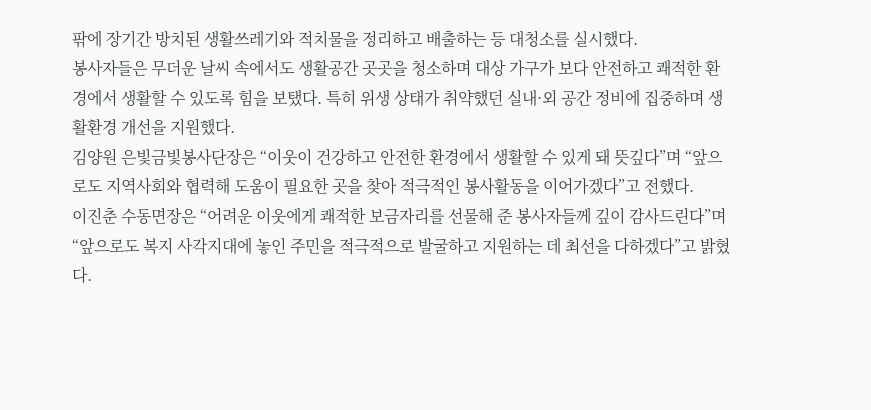팎에 장기간 방치된 생활쓰레기와 적치물을 정리하고 배출하는 등 대청소를 실시했다.
봉사자들은 무더운 날씨 속에서도 생활공간 곳곳을 청소하며 대상 가구가 보다 안전하고 쾌적한 환경에서 생활할 수 있도록 힘을 보탰다. 특히 위생 상태가 취약했던 실내·외 공간 정비에 집중하며 생활환경 개선을 지원했다.
김양원 은빛금빛봉사단장은 “이웃이 건강하고 안전한 환경에서 생활할 수 있게 돼 뜻깊다”며 “앞으로도 지역사회와 협력해 도움이 필요한 곳을 찾아 적극적인 봉사활동을 이어가겠다”고 전했다.
이진춘 수동면장은 “어려운 이웃에게 쾌적한 보금자리를 선물해 준 봉사자들께 깊이 감사드린다”며 “앞으로도 복지 사각지대에 놓인 주민을 적극적으로 발굴하고 지원하는 데 최선을 다하겠다”고 밝혔다.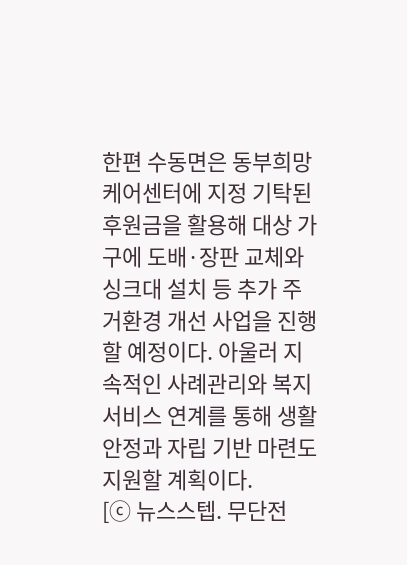한편 수동면은 동부희망케어센터에 지정 기탁된 후원금을 활용해 대상 가구에 도배·장판 교체와 싱크대 설치 등 추가 주거환경 개선 사업을 진행할 예정이다. 아울러 지속적인 사례관리와 복지서비스 연계를 통해 생활 안정과 자립 기반 마련도 지원할 계획이다.
[ⓒ 뉴스스텝. 무단전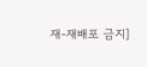재-재배포 금지]